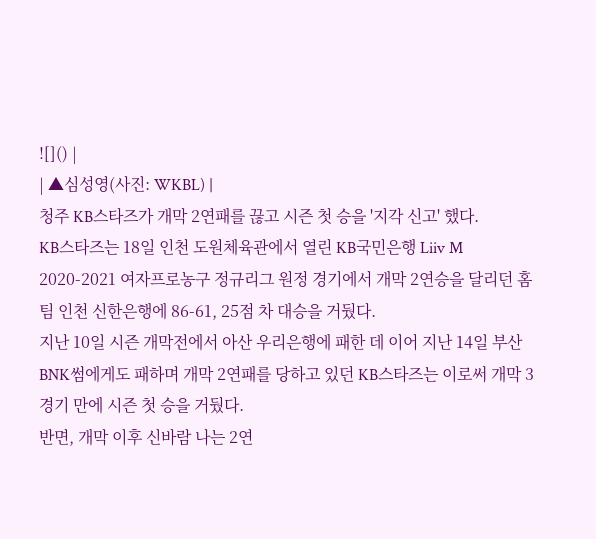![]() |
| ▲심성영(사진: WKBL) |
청주 KB스타즈가 개막 2연패를 끊고 시즌 첫 승을 '지각 신고' 했다.
KB스타즈는 18일 인천 도원체육관에서 열린 KB국민은행 Liiv M 2020-2021 여자프로농구 정규리그 원정 경기에서 개막 2연승을 달리던 홈팀 인천 신한은행에 86-61, 25점 차 대승을 거뒀다.
지난 10일 시즌 개막전에서 아산 우리은행에 패한 데 이어 지난 14일 부산 BNK썸에게도 패하며 개막 2연패를 당하고 있던 KB스타즈는 이로써 개막 3경기 만에 시즌 첫 승을 거뒀다.
반면, 개막 이후 신바람 나는 2연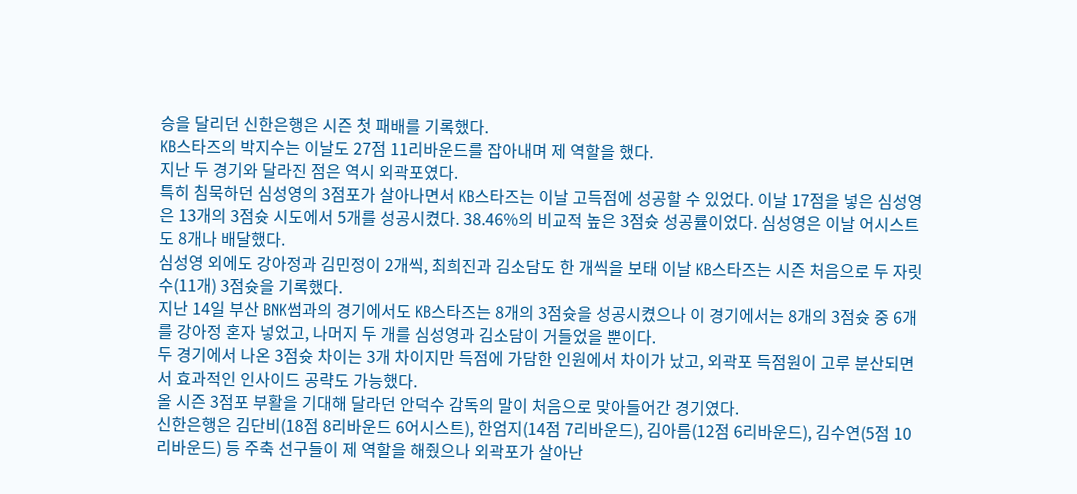승을 달리던 신한은행은 시즌 첫 패배를 기록했다.
KB스타즈의 박지수는 이날도 27점 11리바운드를 잡아내며 제 역할을 했다.
지난 두 경기와 달라진 점은 역시 외곽포였다.
특히 침묵하던 심성영의 3점포가 살아나면서 KB스타즈는 이날 고득점에 성공할 수 있었다. 이날 17점을 넣은 심성영은 13개의 3점슛 시도에서 5개를 성공시켰다. 38.46%의 비교적 높은 3점슛 성공률이었다. 심성영은 이날 어시스트도 8개나 배달했다.
심성영 외에도 강아정과 김민정이 2개씩, 최희진과 김소담도 한 개씩을 보태 이날 KB스타즈는 시즌 처음으로 두 자릿수(11개) 3점슛을 기록했다.
지난 14일 부산 BNK썸과의 경기에서도 KB스타즈는 8개의 3점슛을 성공시켰으나 이 경기에서는 8개의 3점슛 중 6개를 강아정 혼자 넣었고, 나머지 두 개를 심성영과 김소담이 거들었을 뿐이다.
두 경기에서 나온 3점슛 차이는 3개 차이지만 득점에 가담한 인원에서 차이가 났고, 외곽포 득점원이 고루 분산되면서 효과적인 인사이드 공략도 가능했다.
올 시즌 3점포 부활을 기대해 달라던 안덕수 감독의 말이 처음으로 맞아들어간 경기였다.
신한은행은 김단비(18점 8리바운드 6어시스트), 한엄지(14점 7리바운드), 김아름(12점 6리바운드), 김수연(5점 10리바운드) 등 주축 선구들이 제 역할을 해줬으나 외곽포가 살아난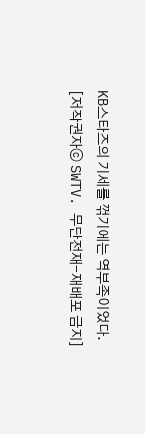KB스타즈의 기세를 꺾기에는 역부족이었다.
[저작권자ⓒ SWTV. 무단전재-재배포 금지]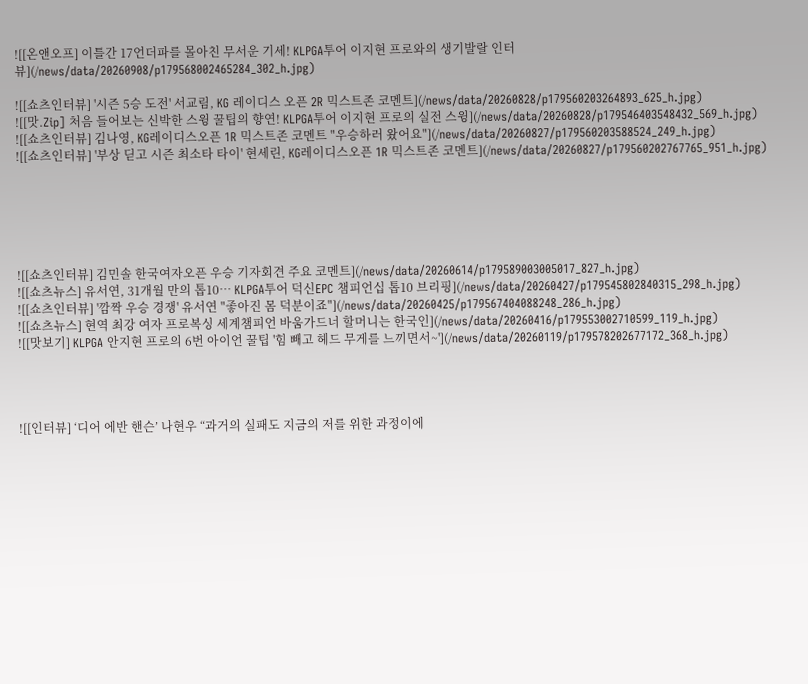![[온앤오프] 이틀간 17언더파를 몰아친 무서운 기세! KLPGA투어 이지현 프로와의 생기발랄 인터뷰](/news/data/20260908/p179568002465284_302_h.jpg)

![[쇼츠인터뷰] '시즌 5승 도전' 서교림, KG 레이디스 오픈 2R 믹스트존 코멘트](/news/data/20260828/p179560203264893_625_h.jpg)
![[맛.Zip] 처음 들어보는 신박한 스윙 꿀팁의 향연! KLPGA투어 이지현 프로의 실전 스윙](/news/data/20260828/p179546403548432_569_h.jpg)
![[쇼츠인터뷰] 김나영, KG레이디스오픈 1R 믹스트존 코멘트 "우승하러 왔어요"](/news/data/20260827/p179560203588524_249_h.jpg)
![[쇼츠인터뷰] '부상 딛고 시즌 최소타 타이' 현세린, KG레이디스오픈 1R 믹스트존 코멘트](/news/data/20260827/p179560202767765_951_h.jpg)






![[쇼츠인터뷰] 김민솔 한국여자오픈 우승 기자회견 주요 코멘트](/news/data/20260614/p179589003005017_827_h.jpg)
![[쇼츠뉴스] 유서연, 31개월 만의 톱10… KLPGA투어 덕신EPC 챔피언십 톱10 브리핑](/news/data/20260427/p179545802840315_298_h.jpg)
![[쇼츠인터뷰] '깜짝 우승 경쟁' 유서연 "좋아진 몸 덕분이죠"](/news/data/20260425/p179567404088248_286_h.jpg)
![[쇼츠뉴스] 현역 최강 여자 프로복싱 세계챔피언 바움가드너 할머니는 한국인](/news/data/20260416/p179553002710599_119_h.jpg)
![[맛보기] KLPGA 안지현 프로의 6번 아이언 꿀팁 '힘 빼고 헤드 무게를 느끼면서~'](/news/data/20260119/p179578202677172_368_h.jpg)




![[인터뷰] ‘디어 에반 핸슨’ 나현우 “과거의 실패도 지금의 저를 위한 과정이에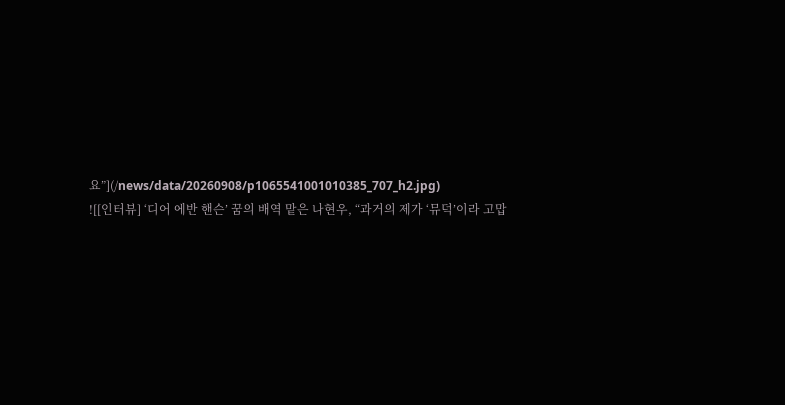요”](/news/data/20260908/p1065541001010385_707_h2.jpg)
![[인터뷰] ‘디어 에반 핸슨’ 꿈의 배역 맡은 나현우, “과거의 제가 ‘뮤덕’이라 고맙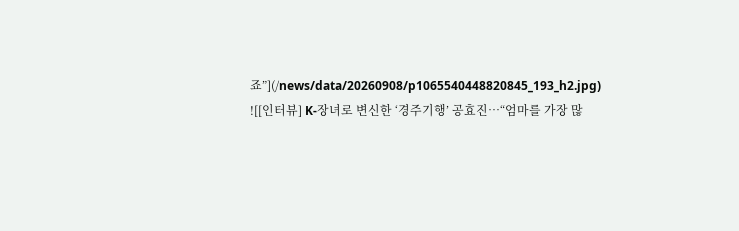죠”](/news/data/20260908/p1065540448820845_193_h2.jpg)
![[인터뷰] K-장녀로 변신한 ‘경주기행’ 공효진…“엄마를 가장 많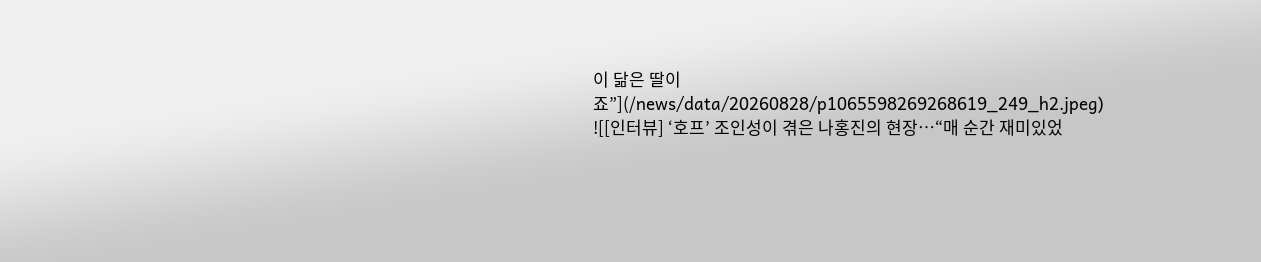이 닮은 딸이죠”](/news/data/20260828/p1065598269268619_249_h2.jpeg)
![[인터뷰] ‘호프’ 조인성이 겪은 나홍진의 현장…“매 순간 재미있었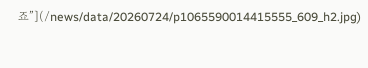죠”](/news/data/20260724/p1065590014415555_609_h2.jpg)